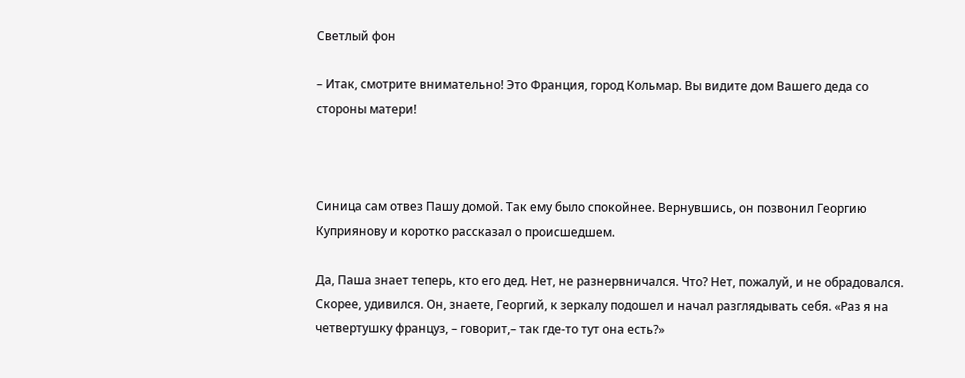Светлый фон

– Итак, смотрите внимательно! Это Франция, город Кольмар. Вы видите дом Вашего деда со стороны матери!



Синица сам отвез Пашу домой. Так ему было спокойнее. Вернувшись, он позвонил Георгию Куприянову и коротко рассказал о происшедшем.

Да, Паша знает теперь, кто его дед. Нет, не разнервничался. Что? Нет, пожалуй, и не обрадовался. Скорее, удивился. Он, знаете, Георгий, к зеркалу подошел и начал разглядывать себя. «Раз я на четвертушку француз, – говорит,– так где-то тут она есть?»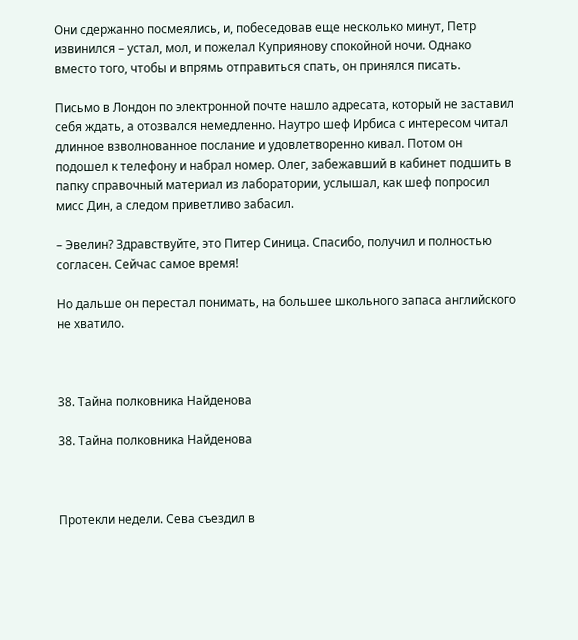Они сдержанно посмеялись, и, побеседовав еще несколько минут, Петр извинился – устал, мол, и пожелал Куприянову спокойной ночи. Однако вместо того, чтобы и впрямь отправиться спать, он принялся писать.

Письмо в Лондон по электронной почте нашло адресата, который не заставил себя ждать, а отозвался немедленно. Наутро шеф Ирбиса с интересом читал длинное взволнованное послание и удовлетворенно кивал. Потом он подошел к телефону и набрал номер. Олег, забежавший в кабинет подшить в папку справочный материал из лаборатории, услышал, как шеф попросил мисс Дин, а следом приветливо забасил.

– Эвелин? Здравствуйте, это Питер Синица. Спасибо, получил и полностью согласен. Сейчас самое время!

Но дальше он перестал понимать, на большее школьного запаса английского не хватило.



38. Тайна полковника Найденова

38. Тайна полковника Найденова



Протекли недели. Сева съездил в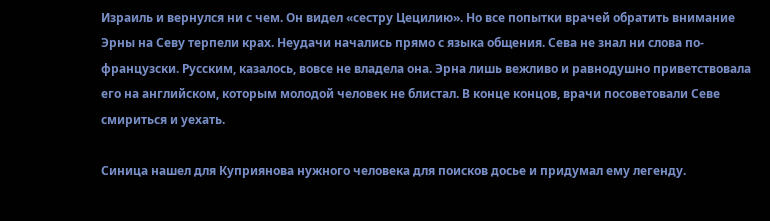Израиль и вернулся ни с чем. Он видел «сестру Цецилию». Но все попытки врачей обратить внимание Эрны на Севу терпели крах. Неудачи начались прямо с языка общения. Сева не знал ни слова по-французски. Русским, казалось, вовсе не владела она. Эрна лишь вежливо и равнодушно приветствовала его на английском, которым молодой человек не блистал. В конце концов, врачи посоветовали Севе смириться и уехать.

Синица нашел для Куприянова нужного человека для поисков досье и придумал ему легенду.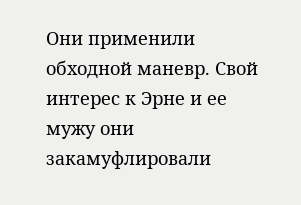Они применили обходной маневр. Свой интерес к Эрне и ее мужу они закамуфлировали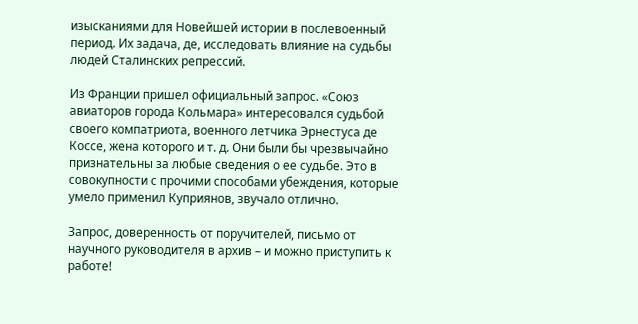изысканиями для Новейшей истории в послевоенный период. Их задача, де, исследовать влияние на судьбы людей Сталинских репрессий.

Из Франции пришел официальный запрос. «Союз авиаторов города Кольмара» интересовался судьбой своего компатриота, военного летчика Эрнестуса де Коссе, жена которого и т. д. Они были бы чрезвычайно признательны за любые сведения о ее судьбе. Это в совокупности с прочими способами убеждения, которые умело применил Куприянов, звучало отлично.

Запрос, доверенность от поручителей, письмо от научного руководителя в архив – и можно приступить к работе!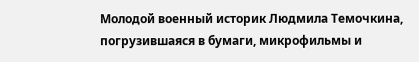Молодой военный историк Людмила Темочкина, погрузившаяся в бумаги, микрофильмы и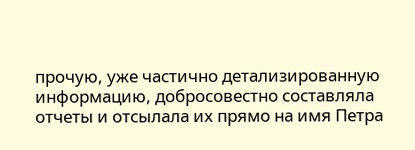прочую, уже частично детализированную информацию, добросовестно составляла отчеты и отсылала их прямо на имя Петра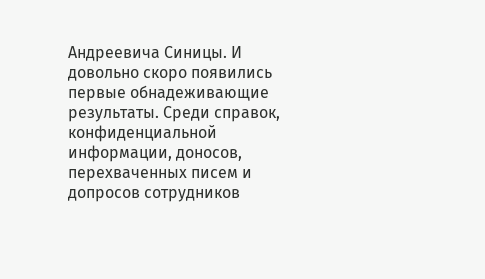Андреевича Синицы. И довольно скоро появились первые обнадеживающие результаты. Среди справок, конфиденциальной информации, доносов, перехваченных писем и допросов сотрудников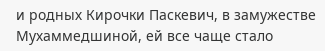и родных Кирочки Паскевич, в замужестве Мухаммедшиной, ей все чаще стало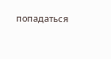попадаться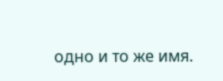одно и то же имя.